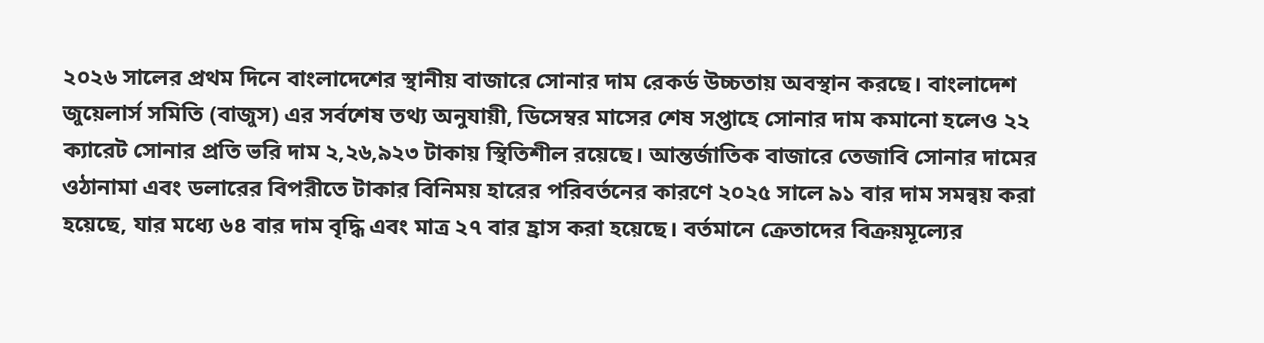২০২৬ সালের প্রথম দিনে বাংলাদেশের স্থানীয় বাজারে সোনার দাম রেকর্ড উচ্চতায় অবস্থান করছে। বাংলাদেশ জুয়েলার্স সমিতি (বাজুস) এর সর্বশেষ তথ্য অনুযায়ী, ডিসেম্বর মাসের শেষ সপ্তাহে সোনার দাম কমানো হলেও ২২ ক্যারেট সোনার প্রতি ভরি দাম ২,২৬,৯২৩ টাকায় স্থিতিশীল রয়েছে। আন্তর্জাতিক বাজারে তেজাবি সোনার দামের ওঠানামা এবং ডলারের বিপরীতে টাকার বিনিময় হারের পরিবর্তনের কারণে ২০২৫ সালে ৯১ বার দাম সমন্বয় করা হয়েছে, যার মধ্যে ৬৪ বার দাম বৃদ্ধি এবং মাত্র ২৭ বার হ্রাস করা হয়েছে। বর্তমানে ক্রেতাদের বিক্রয়মূল্যের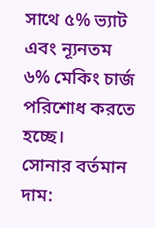সাথে ৫% ভ্যাট এবং ন্যূনতম ৬% মেকিং চার্জ পরিশোধ করতে হচ্ছে।
সোনার বর্তমান দাম: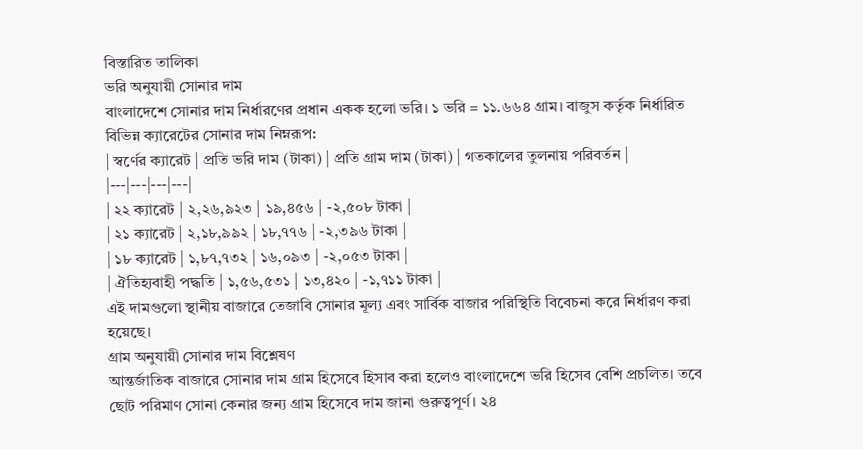বিস্তারিত তালিকা
ভরি অনুযায়ী সোনার দাম
বাংলাদেশে সোনার দাম নির্ধারণের প্রধান একক হলো ভরি। ১ ভরি = ১১.৬৬৪ গ্রাম। বাজুস কর্তৃক নির্ধারিত বিভিন্ন ক্যারেটের সোনার দাম নিম্নরূপ:
| স্বর্ণের ক্যারেট | প্রতি ভরি দাম (টাকা) | প্রতি গ্রাম দাম (টাকা) | গতকালের তুলনায় পরিবর্তন |
|---|---|---|---|
| ২২ ক্যারেট | ২,২৬,৯২৩ | ১৯,৪৫৬ | -২,৫০৮ টাকা |
| ২১ ক্যারেট | ২,১৮,৯৯২ | ১৮,৭৭৬ | -২,৩৯৬ টাকা |
| ১৮ ক্যারেট | ১,৮৭,৭৩২ | ১৬,০৯৩ | -২,০৫৩ টাকা |
| ঐতিহ্যবাহী পদ্ধতি | ১,৫৬,৫৩১ | ১৩,৪২০ | -১,৭১১ টাকা |
এই দামগুলো স্থানীয় বাজারে তেজাবি সোনার মূল্য এবং সার্বিক বাজার পরিস্থিতি বিবেচনা করে নির্ধারণ করা হয়েছে।
গ্রাম অনুযায়ী সোনার দাম বিশ্লেষণ
আন্তর্জাতিক বাজারে সোনার দাম গ্রাম হিসেবে হিসাব করা হলেও বাংলাদেশে ভরি হিসেব বেশি প্রচলিত। তবে ছোট পরিমাণ সোনা কেনার জন্য গ্রাম হিসেবে দাম জানা গুরুত্বপূর্ণ। ২৪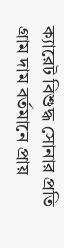ক্যারেট বিশুদ্ধ সোনার প্রতি গ্রাম দাম বর্তমানে প্রায়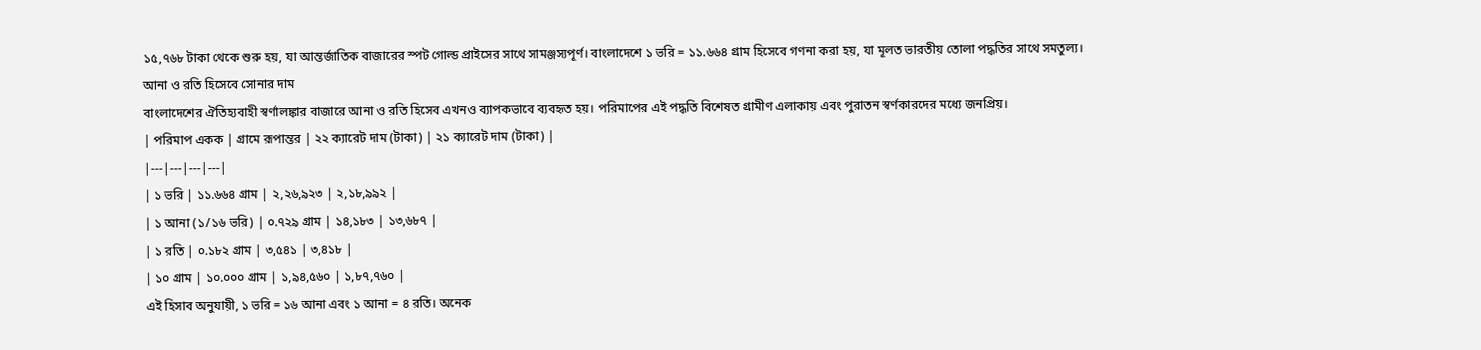১৫,৭৬৮ টাকা থেকে শুরু হয়, যা আন্তর্জাতিক বাজারের স্পট গোল্ড প্রাইসের সাথে সামঞ্জস্যপূর্ণ। বাংলাদেশে ১ ভরি = ১১.৬৬৪ গ্রাম হিসেবে গণনা করা হয়, যা মূলত ভারতীয় তোলা পদ্ধতির সাথে সমতুল্য।
আনা ও রতি হিসেবে সোনার দাম
বাংলাদেশের ঐতিহ্যবাহী স্বর্ণালঙ্কার বাজারে আনা ও রতি হিসেব এখনও ব্যাপকভাবে ব্যবহৃত হয়। পরিমাপের এই পদ্ধতি বিশেষত গ্রামীণ এলাকায় এবং পুরাতন স্বর্ণকারদের মধ্যে জনপ্রিয়।
| পরিমাপ একক | গ্রামে রূপান্তর | ২২ ক্যারেট দাম (টাকা) | ২১ ক্যারেট দাম (টাকা) |
|---|---|---|---|
| ১ ভরি | ১১.৬৬৪ গ্রাম | ২,২৬,৯২৩ | ২,১৮,৯৯২ |
| ১ আনা (১/১৬ ভরি) | ০.৭২৯ গ্রাম | ১৪,১৮৩ | ১৩,৬৮৭ |
| ১ রতি | ০.১৮২ গ্রাম | ৩,৫৪১ | ৩,৪১৮ |
| ১০ গ্রাম | ১০.০০০ গ্রাম | ১,৯৪,৫৬০ | ১,৮৭,৭৬০ |
এই হিসাব অনুযায়ী, ১ ভরি = ১৬ আনা এবং ১ আনা = ৪ রতি। অনেক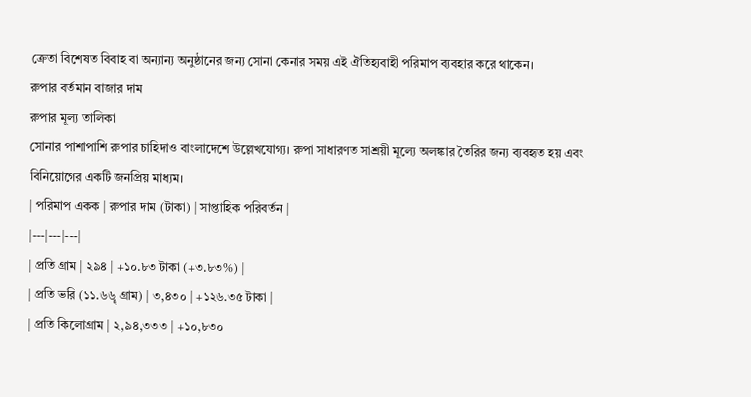ক্রেতা বিশেষত বিবাহ বা অন্যান্য অনুষ্ঠানের জন্য সোনা কেনার সময় এই ঐতিহ্যবাহী পরিমাপ ব্যবহার করে থাকেন।
রুপার বর্তমান বাজার দাম
রুপার মূল্য তালিকা
সোনার পাশাপাশি রুপার চাহিদাও বাংলাদেশে উল্লেখযোগ্য। রুপা সাধারণত সাশ্রয়ী মূল্যে অলঙ্কার তৈরির জন্য ব্যবহৃত হয় এবং বিনিয়োগের একটি জনপ্রিয় মাধ্যম।
| পরিমাপ একক | রুপার দাম (টাকা) | সাপ্তাহিক পরিবর্তন |
|---|---|---|
| প্রতি গ্রাম | ২৯৪ | +১০.৮৩ টাকা (+৩.৮৩%) |
| প্রতি ভরি (১১.৬৬ৄ গ্রাম) | ৩,৪৩০ | +১২৬.৩৫ টাকা |
| প্রতি কিলোগ্রাম | ২,৯৪,৩৩৩ | +১০,৮৩০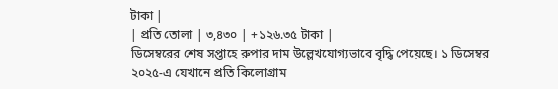টাকা |
| প্রতি তোলা | ৩,৪৩০ | +১২৬.৩৫ টাকা |
ডিসেম্বরের শেষ সপ্তাহে রুপার দাম উল্লেখযোগ্যভাবে বৃদ্ধি পেয়েছে। ১ ডিসেম্বর ২০২৫-এ যেখানে প্রতি কিলোগ্রাম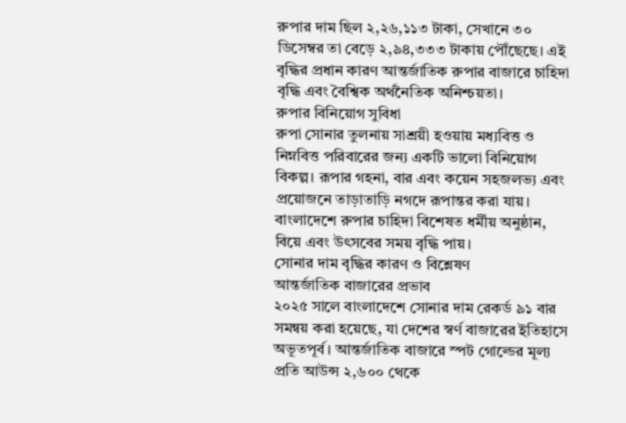রুপার দাম ছিল ২,২৬,১১৩ টাকা, সেখানে ৩০ ডিসেম্বর তা বেড়ে ২,৯৪,৩৩৩ টাকায় পৌঁছেছে। এই বৃদ্ধির প্রধান কারণ আন্তর্জাতিক রুপার বাজারে চাহিদা বৃদ্ধি এবং বৈশ্বিক অর্থনৈতিক অনিশ্চয়তা।
রুপার বিনিয়োগ সুবিধা
রুপা সোনার তুলনায় সাশ্রয়ী হওয়ায় মধ্যবিত্ত ও নিম্নবিত্ত পরিবারের জন্য একটি ভালো বিনিয়োগ বিকল্প। রূপার গহনা, বার এবং কয়েন সহজলভ্য এবং প্রয়োজনে তাড়াতাড়ি নগদে রূপান্তর করা যায়। বাংলাদেশে রুপার চাহিদা বিশেষত ধর্মীয় অনুষ্ঠান, বিয়ে এবং উৎসবের সময় বৃদ্ধি পায়।
সোনার দাম বৃদ্ধির কারণ ও বিশ্লেষণ
আন্তর্জাতিক বাজারের প্রভাব
২০২৫ সালে বাংলাদেশে সোনার দাম রেকর্ড ৯১ বার সমন্বয় করা হয়েছে, যা দেশের স্বর্ণ বাজারের ইতিহাসে অভূতপূর্ব। আন্তর্জাতিক বাজারে স্পট গোল্ডের মূল্য প্রতি আউন্স ২,৬০০ থেকে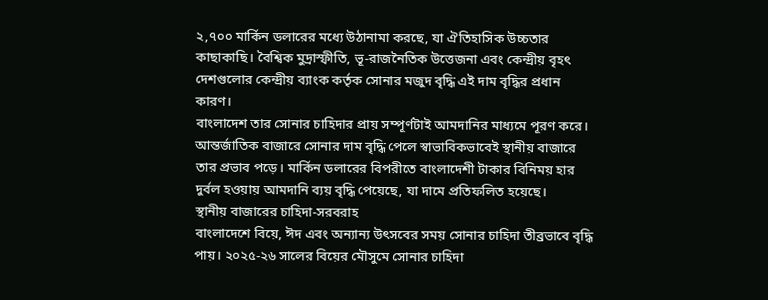২,৭০০ মার্কিন ডলারের মধ্যে উঠানামা করছে, যা ঐতিহাসিক উচ্চতার কাছাকাছি। বৈশ্বিক মুদ্রাস্ফীতি, ভূ-রাজনৈতিক উত্তেজনা এবং কেন্দ্রীয় বৃহৎ দেশগুলোর কেন্দ্রীয় ব্যাংক কর্তৃক সোনার মজুদ বৃদ্ধি এই দাম বৃদ্ধির প্রধান কারণ।
বাংলাদেশ তার সোনার চাহিদার প্রায় সম্পূর্ণটাই আমদানির মাধ্যমে পূরণ করে। আন্তর্জাতিক বাজারে সোনার দাম বৃদ্ধি পেলে স্বাভাবিকভাবেই স্থানীয় বাজারে তার প্রভাব পড়ে। মার্কিন ডলারের বিপরীতে বাংলাদেশী টাকার বিনিময় হার দুর্বল হওয়ায় আমদানি ব্যয় বৃদ্ধি পেয়েছে, যা দামে প্রতিফলিত হয়েছে।
স্থানীয় বাজারের চাহিদা-সরবরাহ
বাংলাদেশে বিয়ে, ঈদ এবং অন্যান্য উৎসবের সময় সোনার চাহিদা তীব্রভাবে বৃদ্ধি পায়। ২০২৫-২৬ সালের বিয়ের মৌসুমে সোনার চাহিদা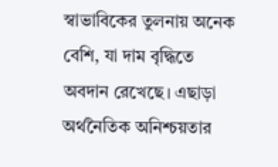স্বাভাবিকের তুলনায় অনেক বেশি, যা দাম বৃদ্ধিতে অবদান রেখেছে। এছাড়া অর্থনৈতিক অনিশ্চয়তার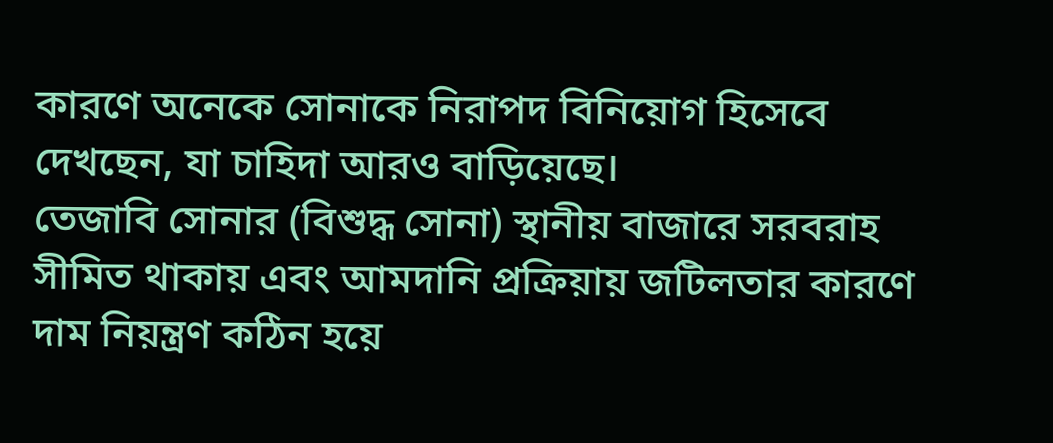কারণে অনেকে সোনাকে নিরাপদ বিনিয়োগ হিসেবে দেখছেন, যা চাহিদা আরও বাড়িয়েছে।
তেজাবি সোনার (বিশুদ্ধ সোনা) স্থানীয় বাজারে সরবরাহ সীমিত থাকায় এবং আমদানি প্রক্রিয়ায় জটিলতার কারণে দাম নিয়ন্ত্রণ কঠিন হয়ে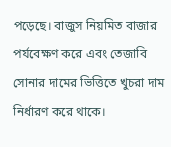পড়েছে। বাজুস নিয়মিত বাজার পর্যবেক্ষণ করে এবং তেজাবি সোনার দামের ভিত্তিতে খুচরা দাম নির্ধারণ করে থাকে।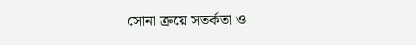সোনা ক্রয়ে সতর্কতা ও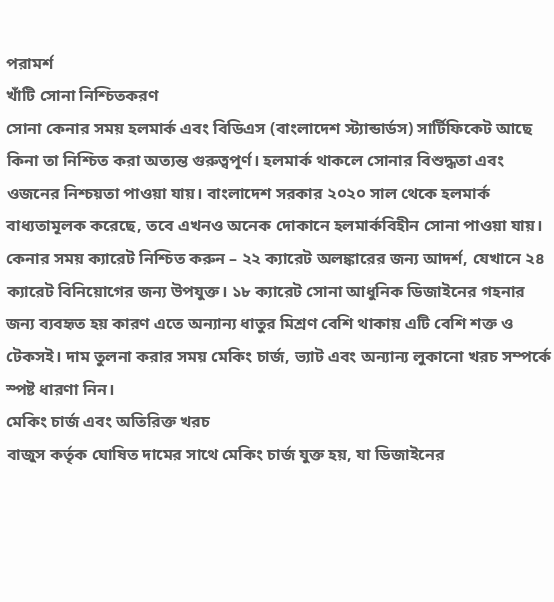পরামর্শ
খাঁটি সোনা নিশ্চিতকরণ
সোনা কেনার সময় হলমার্ক এবং বিডিএস (বাংলাদেশ স্ট্যান্ডার্ডস) সার্টিফিকেট আছে কিনা তা নিশ্চিত করা অত্যন্ত গুরুত্বপূর্ণ। হলমার্ক থাকলে সোনার বিশুদ্ধতা এবং ওজনের নিশ্চয়তা পাওয়া যায়। বাংলাদেশ সরকার ২০২০ সাল থেকে হলমার্ক বাধ্যতামূলক করেছে, তবে এখনও অনেক দোকানে হলমার্কবিহীন সোনা পাওয়া যায়।
কেনার সময় ক্যারেট নিশ্চিত করুন – ২২ ক্যারেট অলঙ্কারের জন্য আদর্শ, যেখানে ২৪ ক্যারেট বিনিয়োগের জন্য উপযুক্ত। ১৮ ক্যারেট সোনা আধুনিক ডিজাইনের গহনার জন্য ব্যবহৃত হয় কারণ এতে অন্যান্য ধাতুর মিশ্রণ বেশি থাকায় এটি বেশি শক্ত ও টেকসই। দাম তুলনা করার সময় মেকিং চার্জ, ভ্যাট এবং অন্যান্য লুকানো খরচ সম্পর্কে স্পষ্ট ধারণা নিন।
মেকিং চার্জ এবং অতিরিক্ত খরচ
বাজুস কর্তৃক ঘোষিত দামের সাথে মেকিং চার্জ যুক্ত হয়, যা ডিজাইনের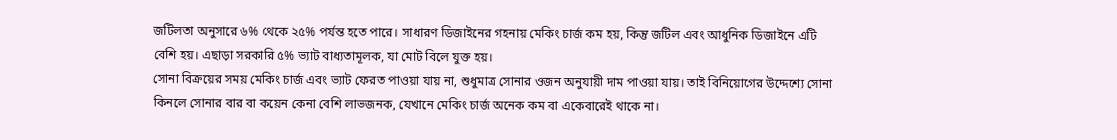জটিলতা অনুসারে ৬% থেকে ২৫% পর্যন্ত হতে পারে। সাধারণ ডিজাইনের গহনায় মেকিং চার্জ কম হয়, কিন্তু জটিল এবং আধুনিক ডিজাইনে এটি বেশি হয়। এছাড়া সরকারি ৫% ভ্যাট বাধ্যতামূলক, যা মোট বিলে যুক্ত হয়।
সোনা বিক্রয়ের সময় মেকিং চার্জ এবং ভ্যাট ফেরত পাওয়া যায় না, শুধুমাত্র সোনার ওজন অনুযায়ী দাম পাওয়া যায়। তাই বিনিয়োগের উদ্দেশ্যে সোনা কিনলে সোনার বার বা কয়েন কেনা বেশি লাভজনক, যেখানে মেকিং চার্জ অনেক কম বা একেবারেই থাকে না।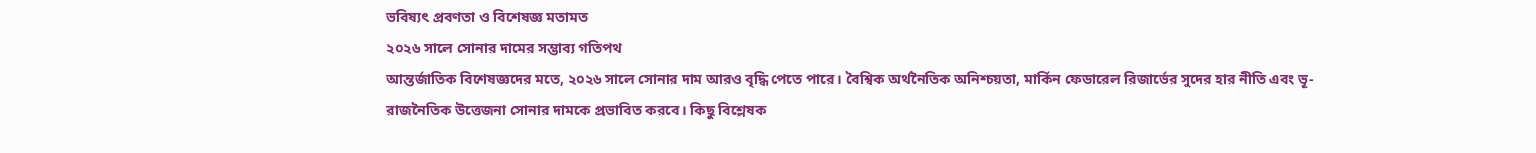ভবিষ্যৎ প্রবণতা ও বিশেষজ্ঞ মতামত
২০২৬ সালে সোনার দামের সম্ভাব্য গতিপথ
আন্তর্জাতিক বিশেষজ্ঞদের মতে, ২০২৬ সালে সোনার দাম আরও বৃদ্ধি পেতে পারে। বৈশ্বিক অর্থনৈতিক অনিশ্চয়তা, মার্কিন ফেডারেল রিজার্ভের সুদের হার নীতি এবং ভূ-রাজনৈতিক উত্তেজনা সোনার দামকে প্রভাবিত করবে। কিছু বিশ্লেষক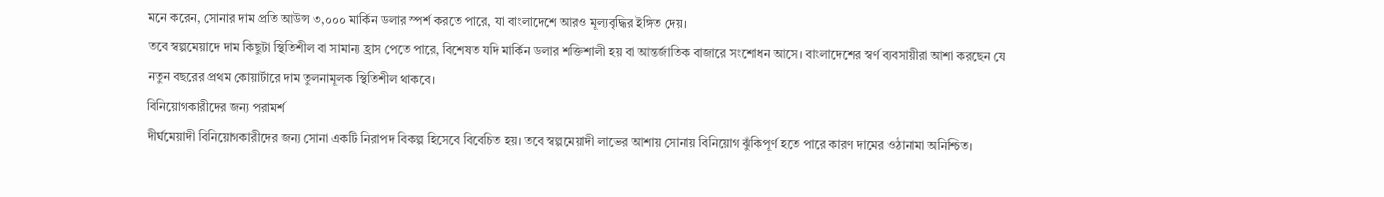মনে করেন, সোনার দাম প্রতি আউন্স ৩,০০০ মার্কিন ডলার স্পর্শ করতে পারে, যা বাংলাদেশে আরও মূল্যবৃদ্ধির ইঙ্গিত দেয়।
তবে স্বল্পমেয়াদে দাম কিছুটা স্থিতিশীল বা সামান্য হ্রাস পেতে পারে, বিশেষত যদি মার্কিন ডলার শক্তিশালী হয় বা আন্তর্জাতিক বাজারে সংশোধন আসে। বাংলাদেশের স্বর্ণ ব্যবসায়ীরা আশা করছেন যে নতুন বছরের প্রথম কোয়ার্টারে দাম তুলনামূলক স্থিতিশীল থাকবে।
বিনিয়োগকারীদের জন্য পরামর্শ
দীর্ঘমেয়াদী বিনিয়োগকারীদের জন্য সোনা একটি নিরাপদ বিকল্প হিসেবে বিবেচিত হয়। তবে স্বল্পমেয়াদী লাভের আশায় সোনায় বিনিয়োগ ঝুঁকিপূর্ণ হতে পারে কারণ দামের ওঠানামা অনিশ্চিত।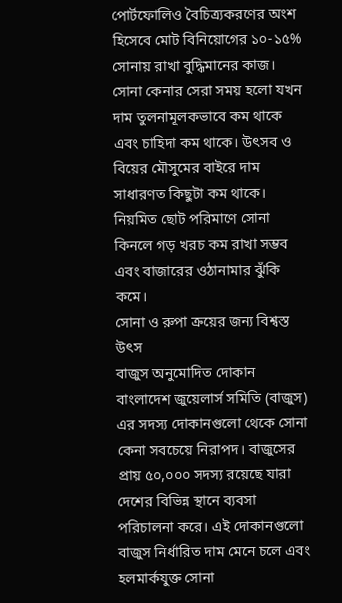পোর্টফোলিও বৈচিত্র্যকরণের অংশ হিসেবে মোট বিনিয়োগের ১০-১৫% সোনায় রাখা বুদ্ধিমানের কাজ।
সোনা কেনার সেরা সময় হলো যখন দাম তুলনামূলকভাবে কম থাকে এবং চাহিদা কম থাকে। উৎসব ও বিয়ের মৌসুমের বাইরে দাম সাধারণত কিছুটা কম থাকে। নিয়মিত ছোট পরিমাণে সোনা কিনলে গড় খরচ কম রাখা সম্ভব এবং বাজারের ওঠানামার ঝুঁকি কমে।
সোনা ও রুপা ক্রয়ের জন্য বিশ্বস্ত উৎস
বাজুস অনুমোদিত দোকান
বাংলাদেশ জুয়েলার্স সমিতি (বাজুস) এর সদস্য দোকানগুলো থেকে সোনা কেনা সবচেয়ে নিরাপদ। বাজুসের প্রায় ৫০,০০০ সদস্য রয়েছে যারা দেশের বিভিন্ন স্থানে ব্যবসা পরিচালনা করে। এই দোকানগুলো বাজুস নির্ধারিত দাম মেনে চলে এবং হলমার্কযুক্ত সোনা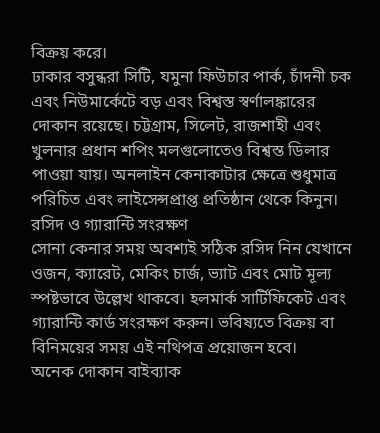বিক্রয় করে।
ঢাকার বসুন্ধরা সিটি, যমুনা ফিউচার পার্ক, চাঁদনী চক এবং নিউমার্কেটে বড় এবং বিশ্বস্ত স্বর্ণালঙ্কারের দোকান রয়েছে। চট্টগ্রাম, সিলেট, রাজশাহী এবং খুলনার প্রধান শপিং মলগুলোতেও বিশ্বস্ত ডিলার পাওয়া যায়। অনলাইন কেনাকাটার ক্ষেত্রে শুধুমাত্র পরিচিত এবং লাইসেন্সপ্রাপ্ত প্রতিষ্ঠান থেকে কিনুন।
রসিদ ও গ্যারান্টি সংরক্ষণ
সোনা কেনার সময় অবশ্যই সঠিক রসিদ নিন যেখানে ওজন, ক্যারেট, মেকিং চার্জ, ভ্যাট এবং মোট মূল্য স্পষ্টভাবে উল্লেখ থাকবে। হলমার্ক সার্টিফিকেট এবং গ্যারান্টি কার্ড সংরক্ষণ করুন। ভবিষ্যতে বিক্রয় বা বিনিময়ের সময় এই নথিপত্র প্রয়োজন হবে।
অনেক দোকান বাইব্যাক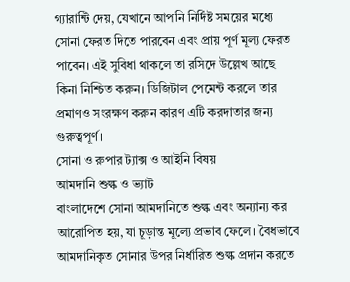গ্যারান্টি দেয়, যেখানে আপনি নির্দিষ্ট সময়ের মধ্যে সোনা ফেরত দিতে পারবেন এবং প্রায় পূর্ণ মূল্য ফেরত পাবেন। এই সুবিধা থাকলে তা রসিদে উল্লেখ আছে কিনা নিশ্চিত করুন। ডিজিটাল পেমেন্ট করলে তার প্রমাণও সংরক্ষণ করুন কারণ এটি করদাতার জন্য গুরুত্বপূর্ণ।
সোনা ও রুপার ট্যাক্স ও আইনি বিষয়
আমদানি শুল্ক ও ভ্যাট
বাংলাদেশে সোনা আমদানিতে শুল্ক এবং অন্যান্য কর আরোপিত হয়, যা চূড়ান্ত মূল্যে প্রভাব ফেলে। বৈধভাবে আমদানিকৃত সোনার উপর নির্ধারিত শুল্ক প্রদান করতে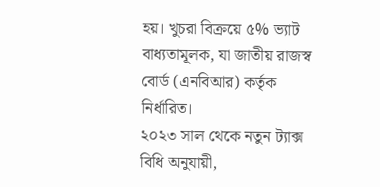হয়। খুচরা বিক্রয়ে ৫% ভ্যাট বাধ্যতামূলক, যা জাতীয় রাজস্ব বোর্ড (এনবিআর) কর্তৃক নির্ধারিত।
২০২৩ সাল থেকে নতুন ট্যাক্স বিধি অনুযায়ী,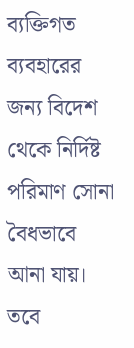ব্যক্তিগত ব্যবহারের জন্য বিদেশ থেকে নির্দিষ্ট পরিমাণ সোনা বৈধভাবে আনা যায়। তবে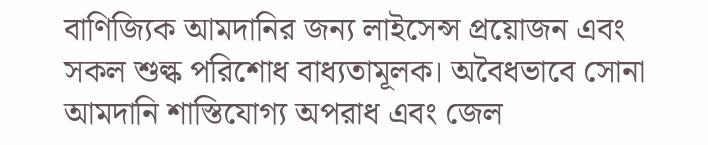বাণিজ্যিক আমদানির জন্য লাইসেন্স প্রয়োজন এবং সকল শুল্ক পরিশোধ বাধ্যতামূলক। অবৈধভাবে সোনা আমদানি শাস্তিযোগ্য অপরাধ এবং জেল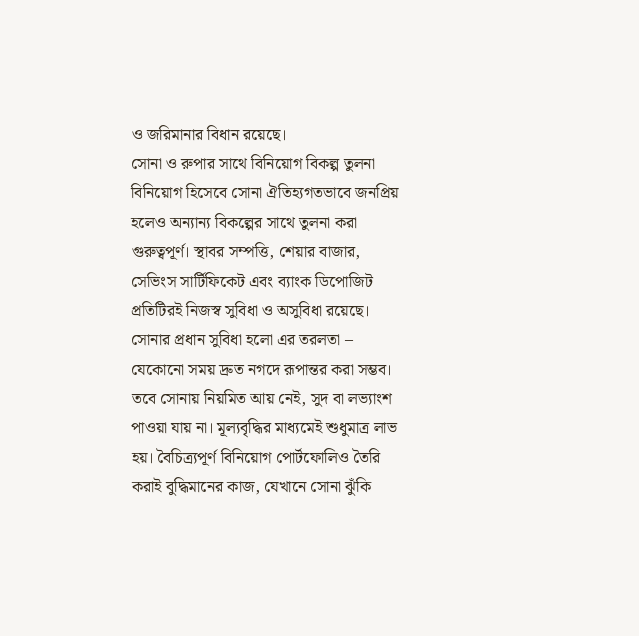ও জরিমানার বিধান রয়েছে।
সোনা ও রুপার সাথে বিনিয়োগ বিকল্প তুলনা
বিনিয়োগ হিসেবে সোনা ঐতিহ্যগতভাবে জনপ্রিয় হলেও অন্যান্য বিকল্পের সাথে তুলনা করা গুরুত্বপূর্ণ। স্থাবর সম্পত্তি, শেয়ার বাজার, সেভিংস সার্টিফিকেট এবং ব্যাংক ডিপোজিট প্রতিটিরই নিজস্ব সুবিধা ও অসুবিধা রয়েছে। সোনার প্রধান সুবিধা হলো এর তরলতা – যেকোনো সময় দ্রুত নগদে রূপান্তর করা সম্ভব।
তবে সোনায় নিয়মিত আয় নেই, সুদ বা লভ্যাংশ পাওয়া যায় না। মূল্যবৃদ্ধির মাধ্যমেই শুধুমাত্র লাভ হয়। বৈচিত্র্যপূর্ণ বিনিয়োগ পোর্টফোলিও তৈরি করাই বুদ্ধিমানের কাজ, যেখানে সোনা ঝুঁকি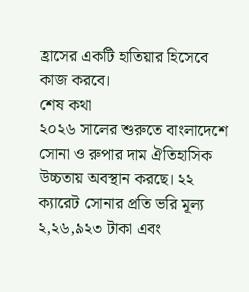হ্রাসের একটি হাতিয়ার হিসেবে কাজ করবে।
শেষ কথা
২০২৬ সালের শুরুতে বাংলাদেশে সোনা ও রুপার দাম ঐতিহাসিক উচ্চতায় অবস্থান করছে। ২২ ক্যারেট সোনার প্রতি ভরি মূল্য ২,২৬,৯২৩ টাকা এবং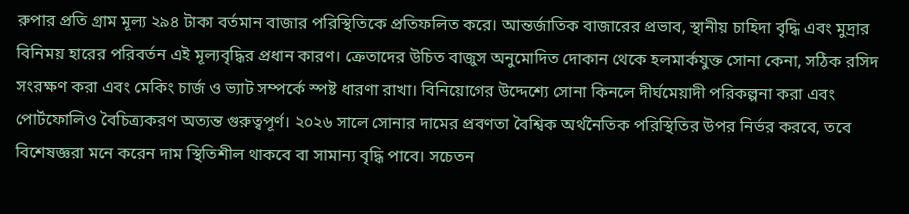রুপার প্রতি গ্রাম মূল্য ২৯৪ টাকা বর্তমান বাজার পরিস্থিতিকে প্রতিফলিত করে। আন্তর্জাতিক বাজারের প্রভাব, স্থানীয় চাহিদা বৃদ্ধি এবং মুদ্রার বিনিময় হারের পরিবর্তন এই মূল্যবৃদ্ধির প্রধান কারণ। ক্রেতাদের উচিত বাজুস অনুমোদিত দোকান থেকে হলমার্কযুক্ত সোনা কেনা, সঠিক রসিদ সংরক্ষণ করা এবং মেকিং চার্জ ও ভ্যাট সম্পর্কে স্পষ্ট ধারণা রাখা। বিনিয়োগের উদ্দেশ্যে সোনা কিনলে দীর্ঘমেয়াদী পরিকল্পনা করা এবং পোর্টফোলিও বৈচিত্র্যকরণ অত্যন্ত গুরুত্বপূর্ণ। ২০২৬ সালে সোনার দামের প্রবণতা বৈশ্বিক অর্থনৈতিক পরিস্থিতির উপর নির্ভর করবে, তবে বিশেষজ্ঞরা মনে করেন দাম স্থিতিশীল থাকবে বা সামান্য বৃদ্ধি পাবে। সচেতন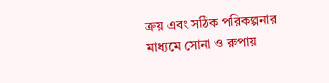ক্রয় এবং সঠিক পরিকল্পনার মাধ্যমে সোনা ও রুপায়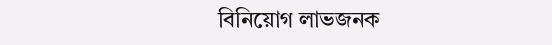বিনিয়োগ লাভজনক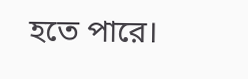হতে পারে।